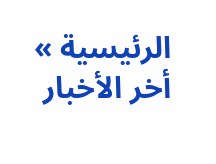الرئيسية » أخر الأخبار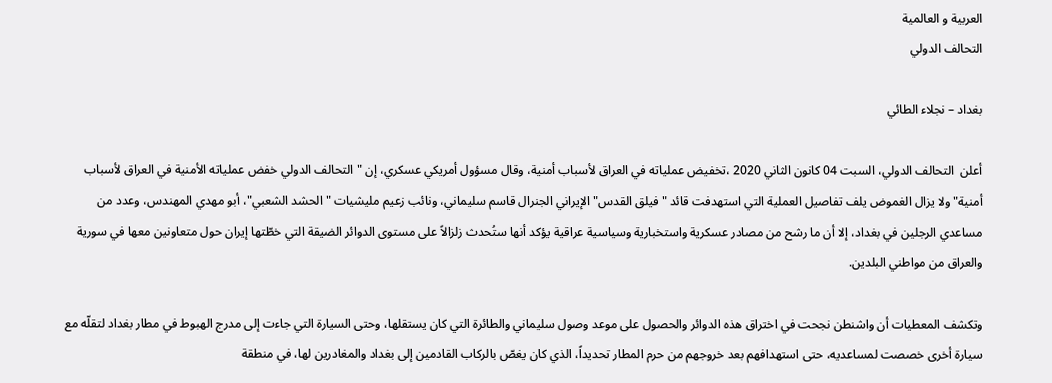العربية و العالمية
التحالف الدولي

بغداد – نجلاء الطائي

أعلن  التحالف الدولي، السبت 04 كانون الثاني 2020 ،تخفیض عملیاته في العراق لأسباب أمنية، وقال مسؤول أمريكي عسكري، إن "التحالف الدولي خفض عملياته الأمنية في العراق لأسباب أمنية"ولا يزال الغموض يلف تفاصيل العملية التي استهدفت قائد "فيلق القدس" الإيراني الجنرال قاسم سليماني، ونائب زعيم مليشيات "الحشد الشعبي"، أبو مهدي المهندس، وعدد من مساعدي الرجلين في بغداد، إلا أن ما رشح من مصادر عسكرية واستخبارية وسياسية عراقية يؤكد أنها ستُحدث زلزالاً على مستوى الدوائر الضيقة التي خطّتها إيران حول متعاونين معها في سورية والعراق من مواطني البلدين.

وتكشف المعطيات أن واشنطن نجحت في اختراق هذه الدوائر والحصول على موعد وصول سليماني والطائرة التي كان يستقلها، وحتى السيارة التي جاءت إلى مدرج الهبوط في مطار بغداد لتقلّه مع سيارة أخرى خصصت لمساعديه، حتى استهدافهم بعد خروجهم من حرم المطار تحديداً، الذي كان يغصّ بالركاب القادمين إلى بغداد والمغادرين لها، في منطقة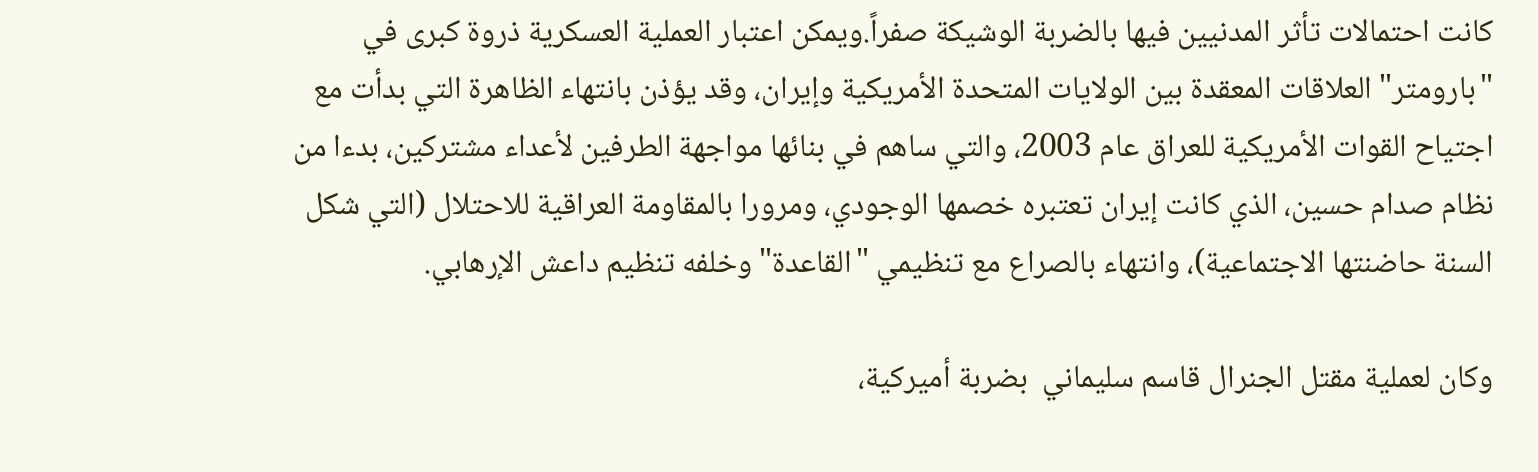كانت احتمالات تأثر المدنيين فيها بالضربة الوشيكة صفراً.ويمكن اعتبار العملية العسكرية ذروة كبرى في "بارومتر" العلاقات المعقدة بين الولايات المتحدة الأمريكية وإيران، وقد يؤذن بانتهاء الظاهرة التي بدأت مع اجتياح القوات الأمريكية للعراق عام 2003، والتي ساهم في بنائها مواجهة الطرفين لأعداء مشتركين، بدءا من نظام صدام حسين، الذي كانت إيران تعتبره خصمها الوجودي، ومرورا بالمقاومة العراقية للاحتلال (التي شكل السنة حاضنتها الاجتماعية)، وانتهاء بالصراع مع تنظيمي "القاعدة" وخلفه تنظيم داعش الإرهابي.

وكان لعملية مقتل الجنرال قاسم سليماني  بضربة أميركية،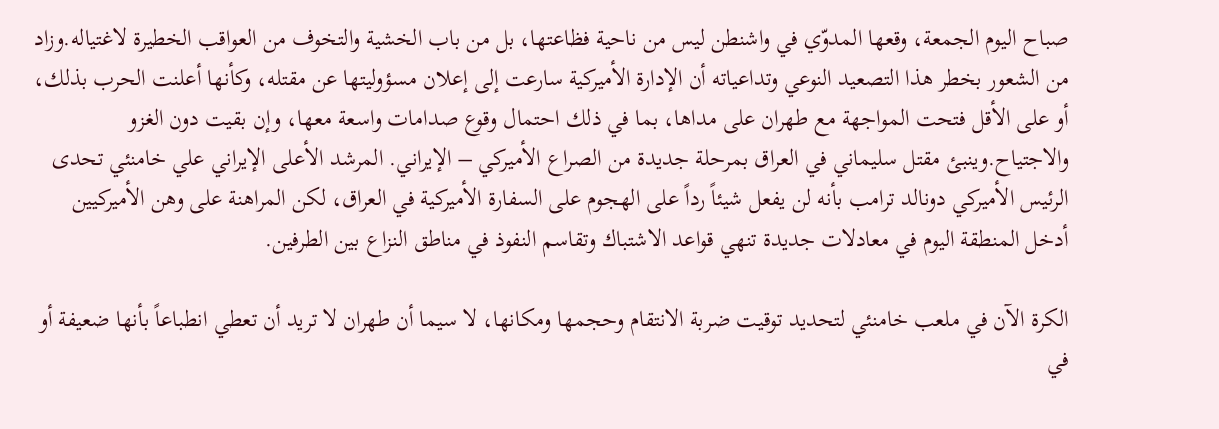صباح اليوم الجمعة، وقعها المدوّي في واشنطن ليس من ناحية فظاعتها، بل من باب الخشية والتخوف من العواقب الخطيرة لاغتياله.وزاد من الشعور بخطر هذا التصعيد النوعي وتداعياته أن الإدارة الأميركية سارعت إلى إعلان مسؤوليتها عن مقتله، وكأنها أعلنت الحرب بذلك، أو على الأقل فتحت المواجهة مع طهران على مداها، بما في ذلك احتمال وقوع صدامات واسعة معها، وإن بقيت دون الغزو والاجتياح.وينبئ مقتل سليماني في العراق بمرحلة جديدة من الصراع الأميركي – الإيراني. المرشد الأعلى الإيراني علي خامنئي تحدى الرئيس الأميركي دونالد ترامب بأنه لن يفعل شيئاً رداً على الهجوم على السفارة الأميركية في العراق، لكن المراهنة على وهن الأميركيين أدخل المنطقة اليوم في معادلات جديدة تنهي قواعد الاشتباك وتقاسم النفوذ في مناطق النزاع بين الطرفين.

الكرة الآن في ملعب خامنئي لتحديد توقيت ضربة الانتقام وحجمها ومكانها، لا سيما أن طهران لا تريد أن تعطي انطباعاً بأنها ضعيفة أو في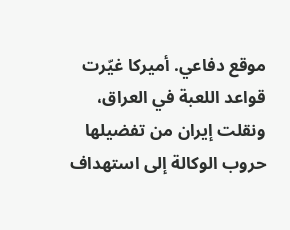موقع دفاعي. أميركا غيّرت قواعد اللعبة في العراق، ونقلت إيران من تفضيلها حروب الوكالة إلى استهداف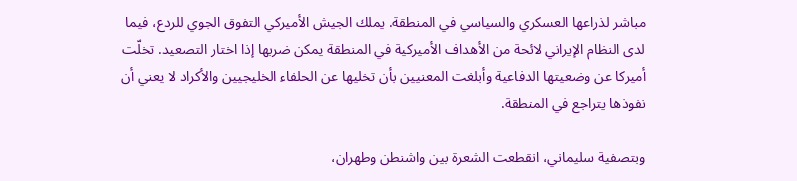مباشر لذراعها العسكري والسياسي في المنطقة. يملك الجيش الأميركي التفوق الجوي للردع، فيما لدى النظام الإيراني لائحة من الأهداف الأميركية في المنطقة يمكن ضربها إذا اختار التصعيد. تخلّت أميركا عن وضعيتها الدفاعية وأبلغت المعنيين بأن تخليها عن الحلفاء الخليجيين والأكراد لا يعني أن نفوذها يتراجع في المنطقة.

وبتصفية سليماني، انقطعت الشعرة بين واشنطن وطهران،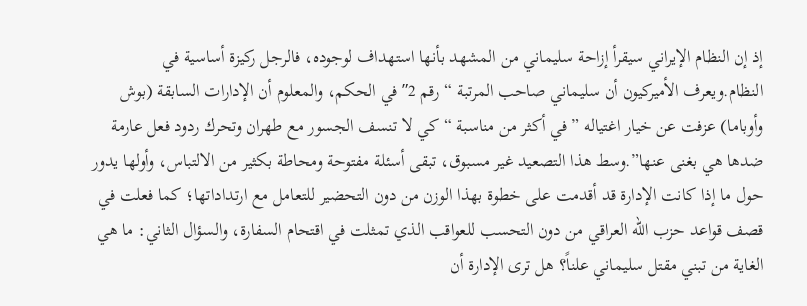إذ إن النظام الإيراني سيقرأ إزاحة سليماني من المشهد بأنها استهداف لوجوده، فالرجل ركيزة أساسية في النظام.ويعرف الأميركيون أن سليماني صاحب المرتبة “رقم 2″ في الحكم، والمعلوم أن الإدارات السابقة (بوش وأوباما) عزفت عن خيار اغتياله ” في أكثر من مناسبة “كي لا تنسف الجسور مع طهران وتحرك ردود فعل عارمة ضدها هي بغنى عنها”.وسط هذا التصعيد غير مسبوق، تبقى أسئلة مفتوحة ومحاطة بكثير من الالتباس، وأولها يدور حول ما إذا كانت الإدارة قد أقدمت على خطوة بهذا الوزن من دون التحضير للتعامل مع ارتداداتها؛ كما فعلت في قصف قواعد حزب الله العراقي من دون التحسب للعواقب الذي تمثلت في اقتحام السفارة، والسؤال الثاني: ما هي الغاية من تبني مقتل سليماني علناً؟ هل ترى الإدارة أن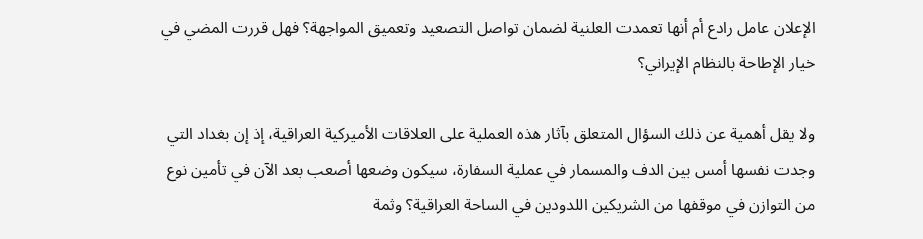الإعلان عامل رادع أم أنها تعمدت العلنية لضمان تواصل التصعيد وتعميق المواجهة؟ فهل قررت المضي في خيار الإطاحة بالنظام الإيراني؟

ولا يقل أهمية عن ذلك السؤال المتعلق بآثار هذه العملية على العلاقات الأميركية العراقية، إذ إن بغداد التي وجدت نفسها أمس بين الدف والمسمار في عملية السفارة، سيكون وضعها أصعب بعد الآن في تأمين نوع من التوازن في موقفها من الشريكين اللدودين في الساحة العراقية؟ وثمة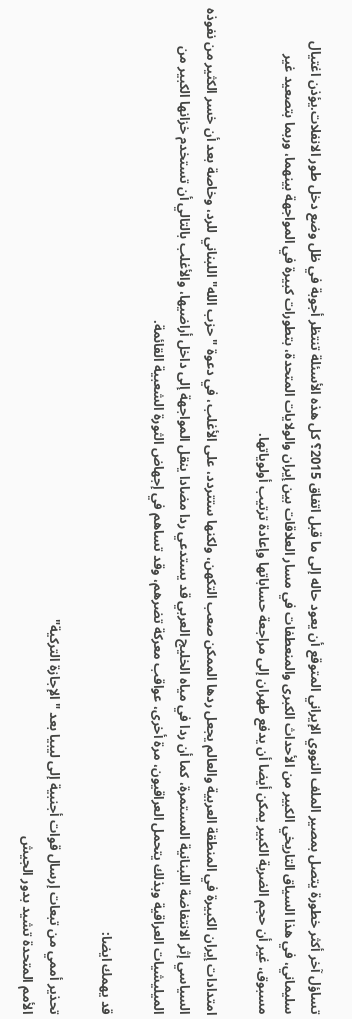تساؤل آخر أكثر خطورة يتصل بمصير الملف النووي الإيراني المتوقع أن يعود حاله إلى ما قبل اتفاق 2015؟ كل هذه الأسئلة تنتظر أجوبة في ظل وضع دخل طور الانفلات.يؤذن اغتيال سليماني، في هذا السياق التاريخي الكبير من الأحداث الكبرى والمنعطفات في مسار العلاقات بين إيران والولايات المتحدة، بتطورات كبيرة في المواجهة بينهما، وربما بتصعيد غير مسبوق، غير أن حجم الضربة الكبير يمكن أيضا أن يدفع طهران إلى مراجعة حساباتها وإعادة ترتيب أولوياتها.

امتدادات إيران الكبيرة في المنطقة العربية والعالم يجعل ردها الممكن صعب التكهن، ولكنها ستتردد، على الأغلب، في دعوة "حزب الله" اللبناني للرد، وخاصة بعد أن خسر الكثير من نفوذه السياسي إثر الانتفاضة اللبنانية المستمرة، كما أن ردا في مياه الخليج العربي قد يستدعي ردا مضادا ينقل المواجهة إلى داخل أراضيها، والأغلب بالتالي أن تستخدم خزانها الكبير من الميليشيات العراقية وبذلك يتحمل العراقيون، مرة أخرى، عواقب معركة تضرهم، وقد تساهم في إجهاض الثورة الشعبية القائمة.

قد يهمك ايضا:

تحذير أممي من تبعات إرسال قوات أجنبية إلى ليبيا بعد "الإجازة التركية"
الأمم المتحدة تشيد بدور الجيش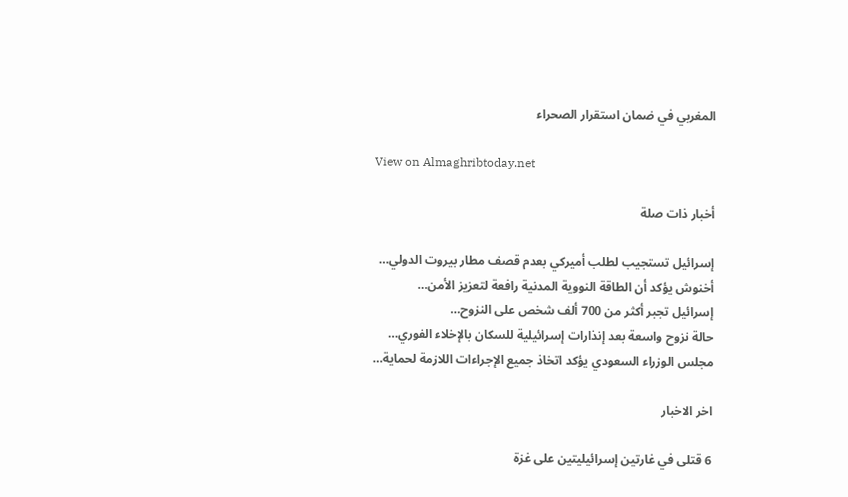المغربي في ضمان استقرار الصحراء

View on Almaghribtoday.net

أخبار ذات صلة

إسرائيل تستجيب لطلب أميركي بعدم قصف مطار بيروت الدولي…
أخنوش يؤكد أن الطاقة النووية المدنية رافعة لتعزيز الأمن…
إسرائيل تجبر أكثر من 700 ألف شخص على النزوح…
حالة نزوح واسعة بعد إنذارات إسرائيلية للسكان بالإخلاء الفوري…
مجلس الوزراء السعودي يؤكد اتخاذ جميع الإجراءات اللازمة لحماية…

اخر الاخبار

6 قتلى في غارتين إسرائيليتين على غزة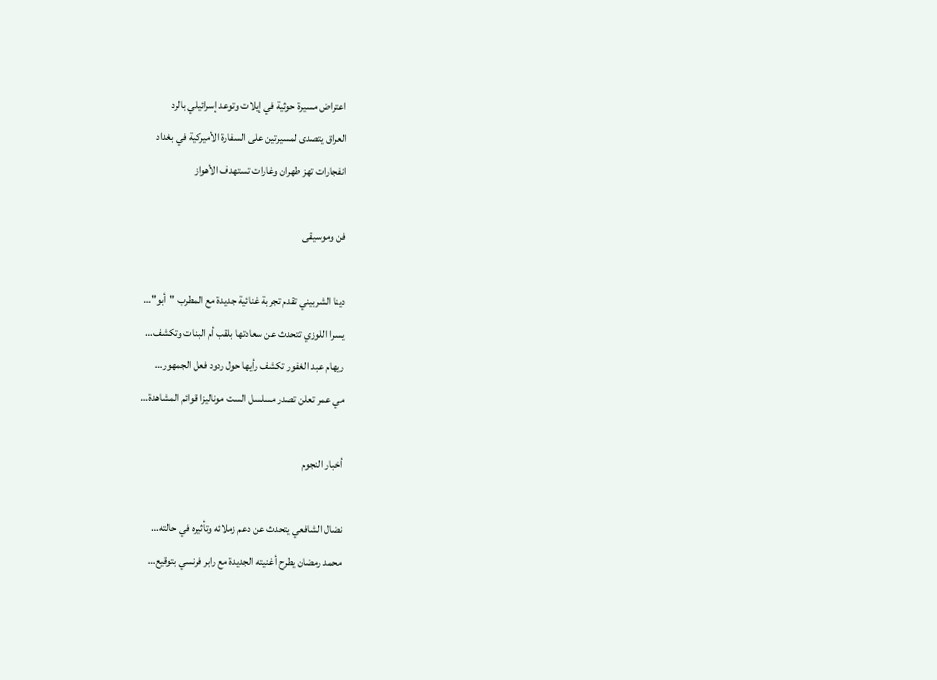اعتراض مسيرة حوثية في إيلات وتوعد إسرائيلي بالرد
العراق يتصدى لمسيرتين على السفارة الأميركية في بغداد
انفجارات تهز طهران وغارات تستهدف الأهواز

فن وموسيقى

دينا الشربيني تقدم تجربة غنائية جديدة مع المطرب "أبو"…
يسرا اللوزي تتحدث عن سعادتها بلقب أم البنات وتكشف…
ريهام عبد الغفور تكشف رأيها حول ردود فعل الجمهور…
مي عمر تعلن تصدر مسلسل الست موناليزا قوائم المشاهدة…

أخبار النجوم

نضال الشافعي يتحدث عن دعم زملائه وتأثيره في حالته…
محمد رمضان يطرح أغنيته الجديدة مع رابر فرنسي بتوقيع…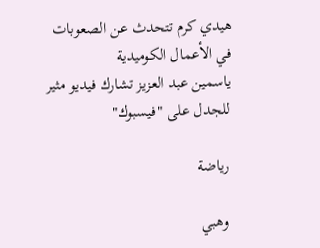هيدي كرم تتحدث عن الصعوبات في الأعمال الكوميدية
ياسمين عبد العزيز تشارك فيديو مثير للجدل على "فيسبوك"

رياضة

وهبي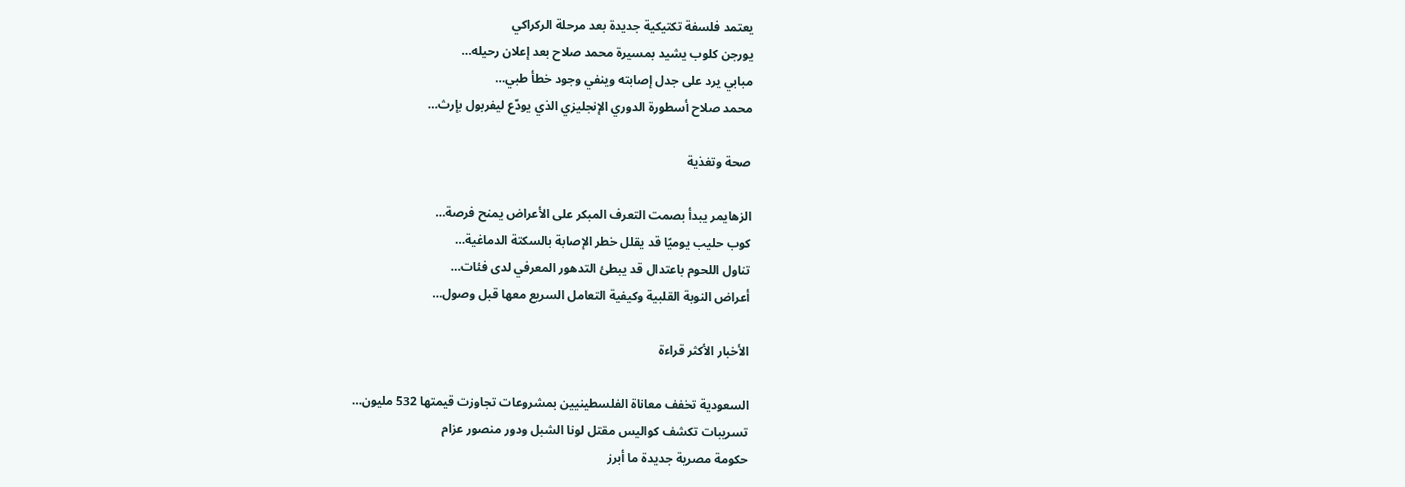يعتمد فلسفة تكتيكية جديدة بعد مرحلة الركراكي
يورجن كلوب يشيد بمسيرة محمد صلاح بعد إعلان رحيله…
مبابي يرد على جدل إصابته وينفي وجود خطأ طبي…
محمد صلاح أسطورة الدوري الإنجليزي الذي يودّع ليفربول بإرث…

صحة وتغذية

الزهايمر يبدأ بصمت التعرف المبكر على الأعراض يمنح فرصة…
كوب حليب يوميًا قد يقلل خطر الإصابة بالسكتة الدماغية…
تناول اللحوم باعتدال قد يبطئ التدهور المعرفي لدى فئات…
أعراض النوبة القلبية وكيفية التعامل السريع معها قبل وصول…

الأخبار الأكثر قراءة

السعودية تخفف معاناة الفلسطينيين بمشروعات تجاوزت قيمتها 532 مليون…
تسريبات تكشف كواليس مقتل لونا الشبل ودور منصور عزام
حكومة مصرية جديدة ما أبرز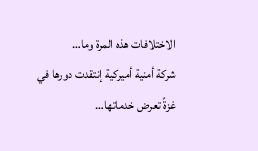الاختلافات هذه المرة وما…
شركة أمنية أميركية إنتقدت دورها في غزةً تعرض خدماتها…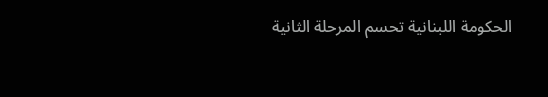الحكومة اللبنانية تحسم المرحلة الثانية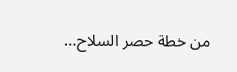من خطة حصر السلاح…